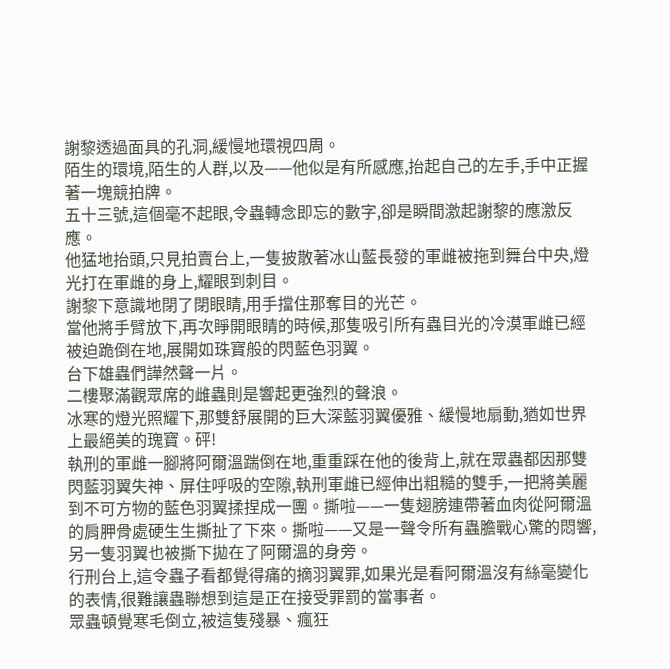謝黎透過面具的孔洞,緩慢地環視四周。
陌生的環境,陌生的人群,以及——他似是有所感應,抬起自己的左手,手中正握著一塊競拍牌。
五十三號,這個毫不起眼,令蟲轉念即忘的數字,卻是瞬間激起謝黎的應激反應。
他猛地抬頭,只見拍賣台上,一隻披散著冰山藍長發的軍雌被拖到舞台中央,燈光打在軍雌的身上,耀眼到刺目。
謝黎下意識地閉了閉眼睛,用手擋住那奪目的光芒。
當他將手臂放下,再次睜開眼睛的時候,那隻吸引所有蟲目光的冷漠軍雌已經被迫跪倒在地,展開如珠寶般的閃藍色羽翼。
台下雄蟲們譁然聲一片。
二樓聚滿觀眾席的雌蟲則是響起更強烈的聲浪。
冰寒的燈光照耀下,那雙舒展開的巨大深藍羽翼優雅、緩慢地扇動,猶如世界上最絕美的瑰寶。砰!
執刑的軍雌一腳將阿爾溫踹倒在地,重重踩在他的後背上,就在眾蟲都因那雙閃藍羽翼失神、屏住呼吸的空隙,執刑軍雌已經伸出粗糙的雙手,一把將美麗到不可方物的藍色羽翼揉捏成一團。撕啦——一隻翅膀連帶著血肉從阿爾溫的肩胛骨處硬生生撕扯了下來。撕啦——又是一聲令所有蟲膽戰心驚的悶響,另一隻羽翼也被撕下拋在了阿爾溫的身旁。
行刑台上,這令蟲子看都覺得痛的摘羽翼罪,如果光是看阿爾溫沒有絲毫變化的表情,很難讓蟲聯想到這是正在接受罪罰的當事者。
眾蟲頓覺寒毛倒立,被這隻殘暴、瘋狂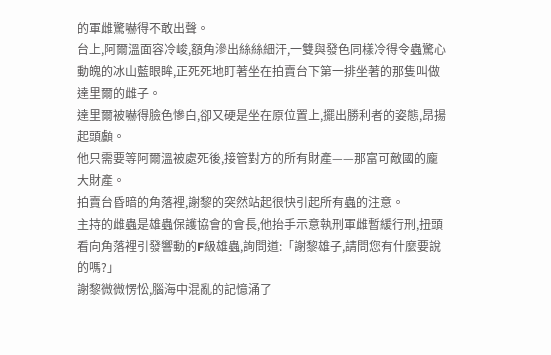的軍雌驚嚇得不敢出聲。
台上,阿爾溫面容冷峻,額角滲出絲絲細汗,一雙與發色同樣冷得令蟲驚心動魄的冰山藍眼眸,正死死地盯著坐在拍賣台下第一排坐著的那隻叫做達里爾的雌子。
達里爾被嚇得臉色慘白,卻又硬是坐在原位置上,擺出勝利者的姿態,昂揚起頭顱。
他只需要等阿爾溫被處死後,接管對方的所有財產——那富可敵國的龐大財產。
拍賣台昏暗的角落裡,謝黎的突然站起很快引起所有蟲的注意。
主持的雌蟲是雄蟲保護協會的會長,他抬手示意執刑軍雌暫緩行刑,扭頭看向角落裡引發響動的F級雄蟲,詢問道:「謝黎雄子,請問您有什麼要說的嗎?」
謝黎微微愣忪,腦海中混亂的記憶涌了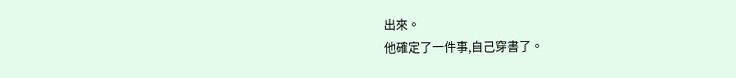出來。
他確定了一件事,自己穿書了。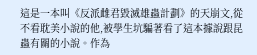這是一本叫《反派雌君毀滅雄蟲計劃》的天崩文,從不看耽美小說的他,被學生坑騙著看了這本據說跟昆蟲有關的小說。作為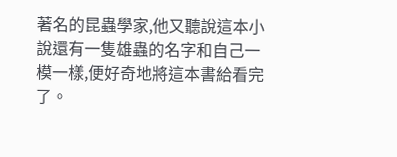著名的昆蟲學家,他又聽說這本小說還有一隻雄蟲的名字和自己一模一樣,便好奇地將這本書給看完了。